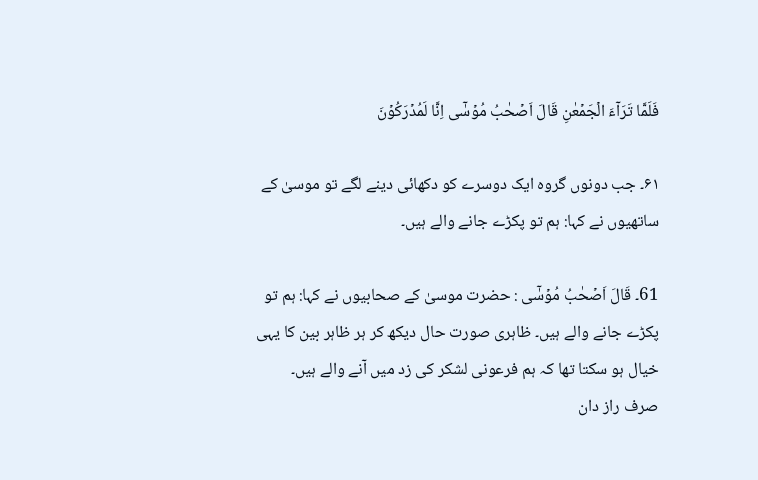فَلَمَّا تَرَآءَ الۡجَمۡعٰنِ قَالَ اَصۡحٰبُ مُوۡسٰۤی اِنَّا لَمُدۡرَکُوۡنَ

۶۱۔ جب دونوں گروہ ایک دوسرے کو دکھائی دینے لگے تو موسیٰ کے ساتھیوں نے کہا: ہم تو پکڑے جانے والے ہیں۔

61۔ قَالَ اَصۡحٰبُ مُوۡسٰۤی : حضرت موسیٰ کے صحابیوں نے کہا: ہم تو پکڑے جانے والے ہیں۔ ظاہری صورت حال دیکھ کر ہر ظاہر بین کا یہی خیال ہو سکتا تھا کہ ہم فرعونی لشکر کی زد میں آنے والے ہیں۔ صرف راز دان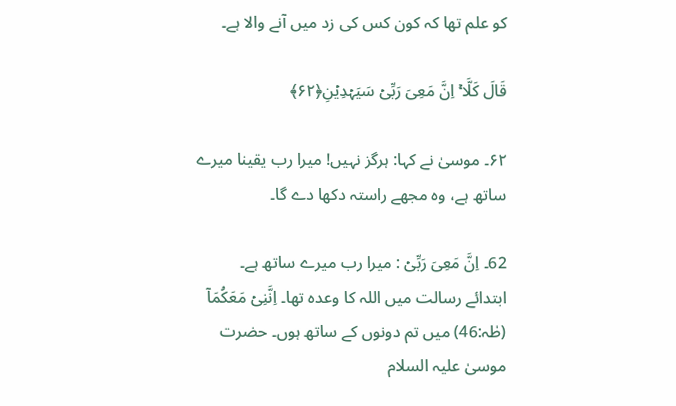کو علم تھا کہ کون کس کی زد میں آنے والا ہے۔

قَالَ کَلَّا ۚ اِنَّ مَعِیَ رَبِّیۡ سَیَہۡدِیۡنِ﴿۶۲﴾

۶۲۔ موسیٰ نے کہا: ہرگز نہیں! میرا رب یقینا میرے ساتھ ہے، وہ مجھے راستہ دکھا دے گا۔

62۔ اِنَّ مَعِیَ رَبِّیۡ : میرا رب میرے ساتھ ہے۔ ابتدائے رسالت میں اللہ کا وعدہ تھا۔ اِنَّنِیۡ مَعَکُمَاۤ (طٰہ:46) میں تم دونوں کے ساتھ ہوں۔ حضرت موسیٰ علیہ السلام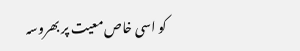کو اسی خاص معیت پر بھروسہ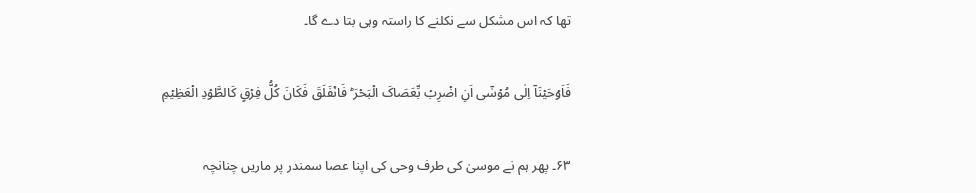تھا کہ اس مشکل سے نکلنے کا راستہ وہی بتا دے گا۔

فَاَوۡحَیۡنَاۤ اِلٰی مُوۡسٰۤی اَنِ اضۡرِبۡ بِّعَصَاکَ الۡبَحۡرَ ؕ فَانۡفَلَقَ فَکَانَ کُلُّ فِرۡقٍ کَالطَّوۡدِ الۡعَظِیۡمِ

۶۳۔ پھر ہم نے موسیٰ کی طرف وحی کی اپنا عصا سمندر پر ماریں چنانچہ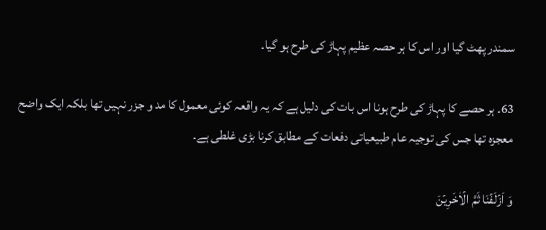سمندر پھٹ گیا اور اس کا ہر حصہ عظیم پہاڑ کی طرح ہو گیا۔

63۔ ہر حصے کا پہاڑ کی طرح ہونا اس بات کی دلیل ہے کہ یہ واقعہ کوئی معمول کا مد و جزر نہیں تھا بلکہ ایک واضح معجزہ تھا جس کی توجیہ عام طبیعیاتی دفعات کے مطابق کرنا بڑی غلطی ہے۔

وَ اَزۡلَفۡنَا ثَمَّ الۡاٰخَرِیۡنَ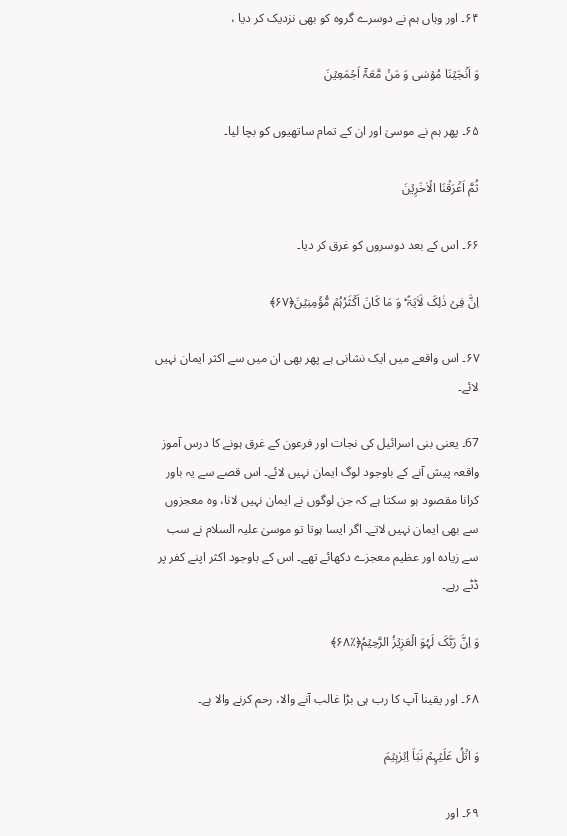۶۴۔ اور وہاں ہم نے دوسرے گروہ کو بھی نزدیک کر دیا ،

وَ اَنۡجَیۡنَا مُوۡسٰی وَ مَنۡ مَّعَہٗۤ اَجۡمَعِیۡنَ

۶۵۔ پھر ہم نے موسیٰ اور ان کے تمام ساتھیوں کو بچا لیا۔

ثُمَّ اَغۡرَقۡنَا الۡاٰخَرِیۡنَ

۶۶۔ اس کے بعد دوسروں کو غرق کر دیا۔

اِنَّ فِیۡ ذٰلِکَ لَاٰیَۃً ؕ وَ مَا کَانَ اَکۡثَرُہُمۡ مُّؤۡمِنِیۡنَ﴿۶۷﴾

۶۷۔ اس واقعے میں ایک نشانی ہے پھر بھی ان میں سے اکثر ایمان نہیں لائے۔

67۔ یعنی بنی اسرائیل کی نجات اور فرعون کے غرق ہونے کا درس آموز واقعہ پیش آنے کے باوجود لوگ ایمان نہیں لائے۔ اس قصے سے یہ باور کرانا مقصود ہو سکتا ہے کہ جن لوگوں نے ایمان نہیں لانا، وہ معجزوں سے بھی ایمان نہیں لاتے۔ اگر ایسا ہوتا تو موسیٰ علیہ السلام نے سب سے زیادہ اور عظیم معجزے دکھائے تھے۔ اس کے باوجود اکثر اپنے کفر پر ڈٹے رہے۔

وَ اِنَّ رَبَّکَ لَہُوَ الۡعَزِیۡزُ الرَّحِیۡمُ﴿٪۶۸﴾

۶۸۔ اور یقینا آپ کا رب ہی بڑا غالب آنے والا، رحم کرنے والا ہے۔

وَ اتۡلُ عَلَیۡہِمۡ نَبَاَ اِبۡرٰہِیۡمَ

۶۹۔ اور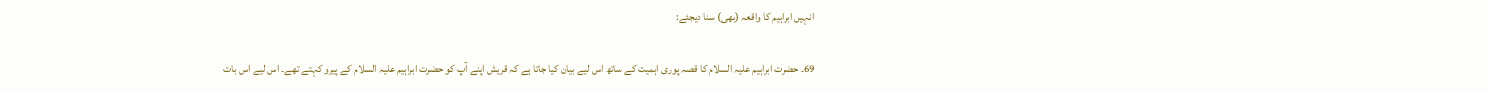انہیں ابراہیم کا واقعہ (بھی) سنا دیجئے:

69۔ حضرت ابراہیم علیہ السلام کا قصہ پوری اہمیت کے ساتھ اس لیے بیان کیا جاتا ہے کہ قریش اپنے آپ کو حضرت ابراہیم علیہ السلام کے پیرو کہتے تھے۔ اس لیے اس بات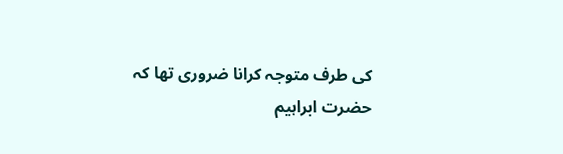کی طرف متوجہ کرانا ضروری تھا کہ حضرت ابراہیم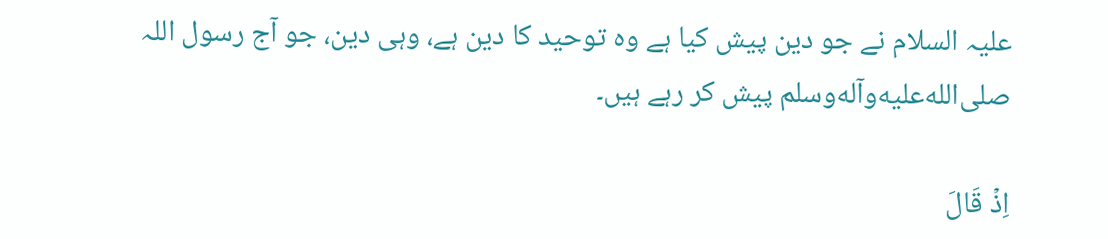علیہ السلام نے جو دین پیش کیا ہے وہ توحید کا دین ہے، وہی دین، جو آج رسول اللہ صلى‌الله‌عليه‌وآله‌وسلم پیش کر رہے ہیں۔

اِذۡ قَالَ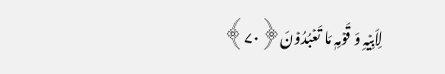لِاَبِیۡہِ وَ قَوۡمِہٖ مَا تَعۡبُدُوۡنَ﴿۷۰﴾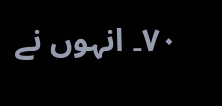۷۰۔ انہوں نے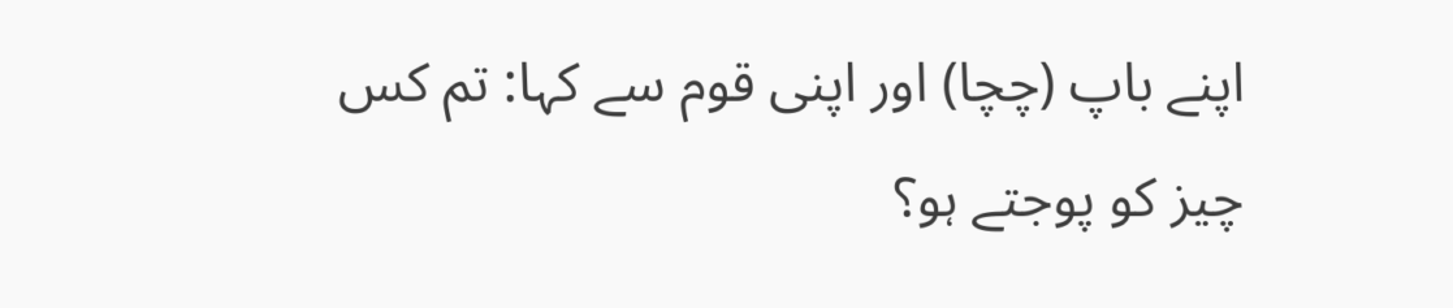اپنے باپ (چچا) اور اپنی قوم سے کہا: تم کس چیز کو پوجتے ہو؟